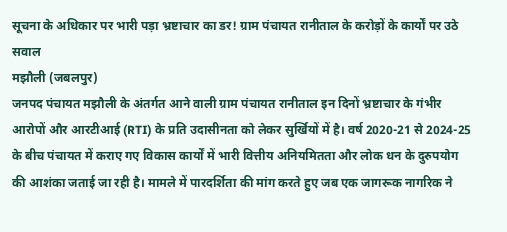सूचना के अधिकार पर भारी पड़ा भ्रष्टाचार का डर! ग्राम पंचायत रानीताल के करोड़ों के कार्यों पर उठे सवाल
मझौली (जबलपुर)
जनपद पंचायत मझौली के अंतर्गत आने वाली ग्राम पंचायत रानीताल इन दिनों भ्रष्टाचार के गंभीर आरोपों और आरटीआई (RTI) के प्रति उदासीनता को लेकर सुर्खियों में है। वर्ष 2020-21 से 2024-25 के बीच पंचायत में कराए गए विकास कार्यों में भारी वित्तीय अनियमितता और लोक धन के दुरुपयोग की आशंका जताई जा रही है। मामले में पारदर्शिता की मांग करते हुए जब एक जागरूक नागरिक ने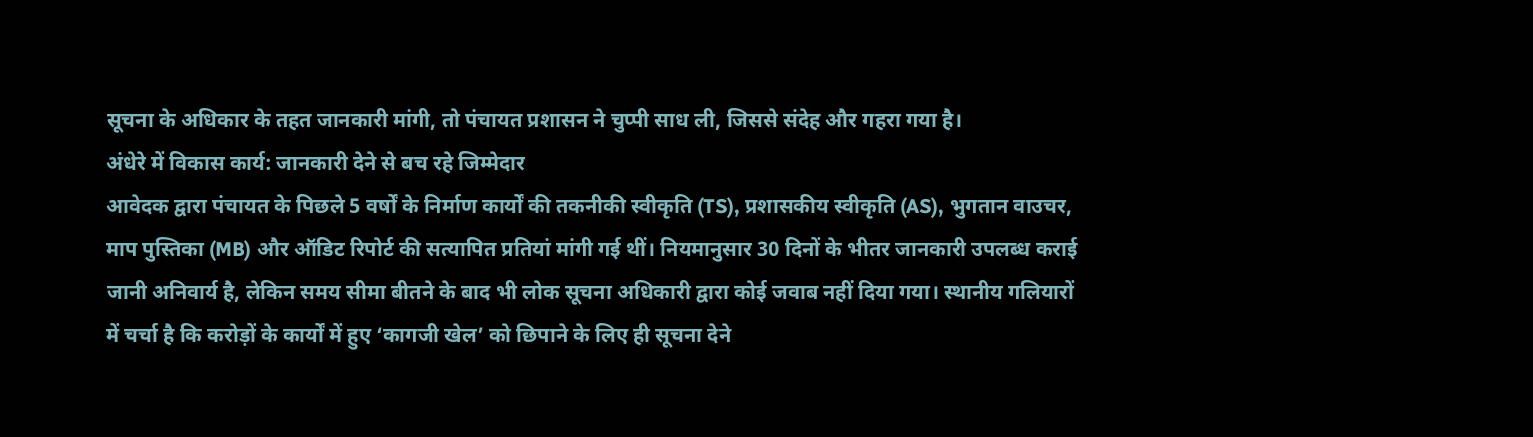सूचना के अधिकार के तहत जानकारी मांगी, तो पंचायत प्रशासन ने चुप्पी साध ली, जिससे संदेह और गहरा गया है।
अंधेरे में विकास कार्य: जानकारी देने से बच रहे जिम्मेदार
आवेदक द्वारा पंचायत के पिछले 5 वर्षों के निर्माण कार्यों की तकनीकी स्वीकृति (TS), प्रशासकीय स्वीकृति (AS), भुगतान वाउचर, माप पुस्तिका (MB) और ऑडिट रिपोर्ट की सत्यापित प्रतियां मांगी गई थीं। नियमानुसार 30 दिनों के भीतर जानकारी उपलब्ध कराई जानी अनिवार्य है, लेकिन समय सीमा बीतने के बाद भी लोक सूचना अधिकारी द्वारा कोई जवाब नहीं दिया गया। स्थानीय गलियारों में चर्चा है कि करोड़ों के कार्यों में हुए ‘कागजी खेल’ को छिपाने के लिए ही सूचना देने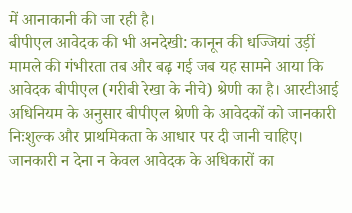में आनाकानी की जा रही है।
बीपीएल आवेदक की भी अनदेखी: कानून की धज्जियां उड़ीं
मामले की गंभीरता तब और बढ़ गई जब यह सामने आया कि आवेदक बीपीएल (गरीबी रेखा के नीचे) श्रेणी का है। आरटीआई अधिनियम के अनुसार बीपीएल श्रेणी के आवेदकों को जानकारी निःशुल्क और प्राथमिकता के आधार पर दी जानी चाहिए। जानकारी न देना न केवल आवेदक के अधिकारों का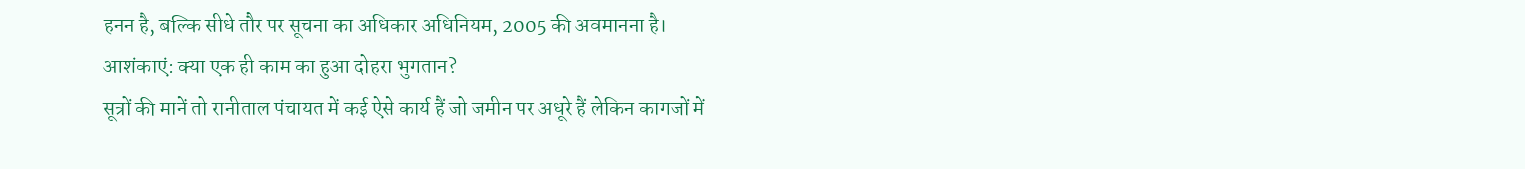हनन है, बल्कि सीधे तौर पर सूचना का अधिकार अधिनियम, 2005 की अवमानना है।
आशंकाएं: क्या एक ही काम का हुआ दोहरा भुगतान?
सूत्रों की मानें तो रानीताल पंचायत में कई ऐसे कार्य हैं जो जमीन पर अधूरे हैं लेकिन कागजों में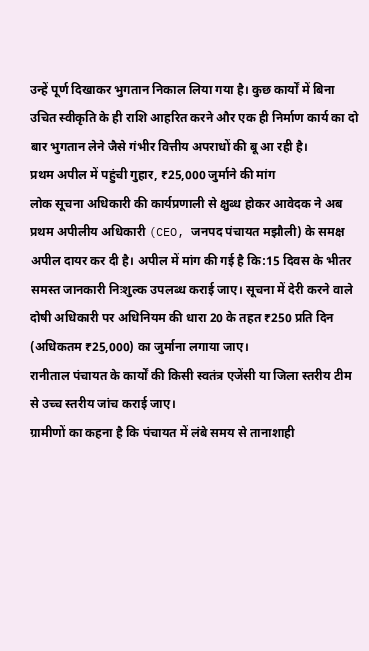उन्हें पूर्ण दिखाकर भुगतान निकाल लिया गया है। कुछ कार्यों में बिना उचित स्वीकृति के ही राशि आहरित करने और एक ही निर्माण कार्य का दो बार भुगतान लेने जैसे गंभीर वित्तीय अपराधों की बू आ रही है।
प्रथम अपील में पहुंची गुहार, ₹25,000 जुर्माने की मांग
लोक सूचना अधिकारी की कार्यप्रणाली से क्षुब्ध होकर आवेदक ने अब प्रथम अपीलीय अधिकारी (CEO, जनपद पंचायत मझौली) के समक्ष अपील दायर कर दी है। अपील में मांग की गई है कि:15 दिवस के भीतर समस्त जानकारी निःशुल्क उपलब्ध कराई जाए। सूचना में देरी करने वाले दोषी अधिकारी पर अधिनियम की धारा 20 के तहत ₹250 प्रति दिन (अधिकतम ₹25,000) का जुर्माना लगाया जाए।
रानीताल पंचायत के कार्यों की किसी स्वतंत्र एजेंसी या जिला स्तरीय टीम से उच्च स्तरीय जांच कराई जाए।
ग्रामीणों का कहना है कि पंचायत में लंबे समय से तानाशाही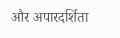और अपारदर्शिता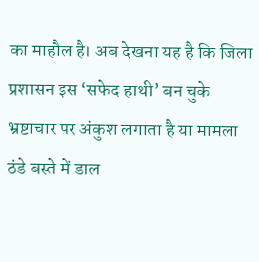का माहौल है। अब देखना यह है कि जिला प्रशासन इस ‘सफेद हाथी’ बन चुके भ्रष्टाचार पर अंकुश लगाता है या मामला ठंडे बस्ते में डाल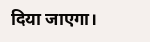दिया जाएगा।